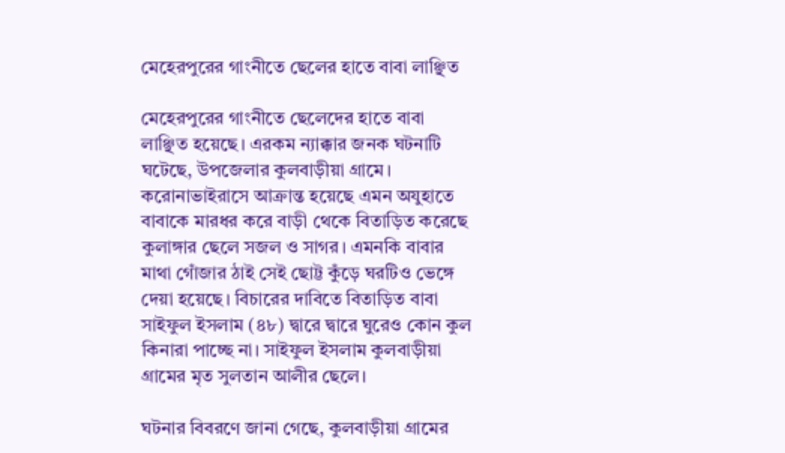মেহেরপুরের গাংনীতে ছেলের হাতে বাবা লাঞ্ছিত

মেহেরপুরের গাংনীতে ছেলেদের হাতে বাবা লাঞ্ছিত হয়েছে। এরকম ন্যাক্কার জনক ঘটনাটি ঘটেছে, উপজেলার কুলবাড়ীয়া গ্রামে। করোনাভাইরাসে আক্রান্ত হয়েছে এমন অযুহাতে বাবাকে মারধর করে বাড়ী থেকে বিতাড়িত করেছে কুলাঙ্গার ছেলে সজল ও সাগর। এমনকি বাবার মাথা গোঁজার ঠাই সেই ছোট্ট কুঁড়ে ঘরটিও ভেঙ্গে দেয়া হয়েছে। বিচারের দাবিতে বিতাড়িত বাবা সাইফুল ইসলাম (৪৮) দ্বারে দ্বারে ঘুরেও কোন কুল কিনারা পাচ্ছে না। সাইফুল ইসলাম কুলবাড়ীয়া গ্রামের মৃত সুলতান আলীর ছেলে।

ঘটনার বিবরণে জানা গেছে, কুলবাড়ীয়া গ্রামের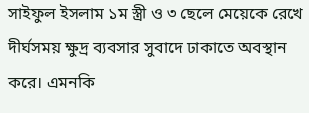সাইফুল ইসলাম ১ম স্ত্রী ও ৩ ছেলে মেয়েকে রেখে দীর্ঘসময় ক্ষুদ্র ব্যবসার সুবাদে ঢাকাতে অবস্থান করে। এমনকি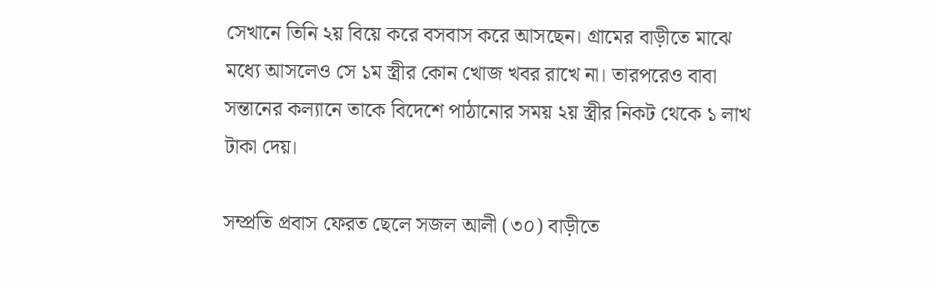সেখানে তিনি ২য় বিয়ে করে বসবাস করে আসছেন। গ্রামের বাড়ীতে মাঝে মধ্যে আসলেও সে ১ম স্ত্রীর কোন খোজ খবর রাখে না। তারপরেও বাবা সন্তানের কল্যানে তাকে বিদেশে পাঠানোর সময় ২য় স্ত্রীর নিকট থেকে ১ লাখ টাকা দেয়।

সম্প্রতি প্রবাস ফেরত ছেলে সজল আলী (৩০) বাড়ীতে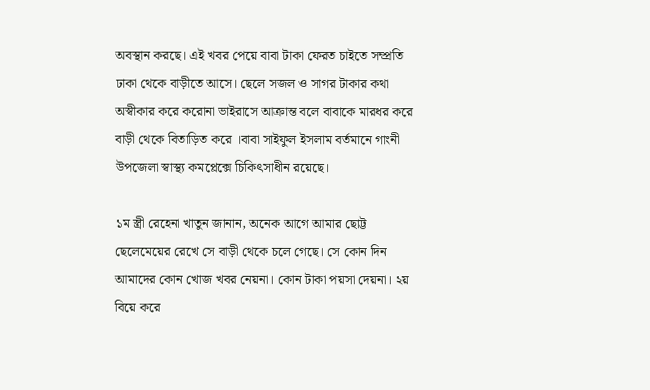অবস্থান করছে। এই খবর পেয়ে বাবা টাকা ফেরত চাইতে সম্প্রতি ঢাকা থেকে বাড়ীতে আসে। ছেলে সজল ও সাগর টাকার কথা অস্বীকার করে করোনা ভাইরাসে আক্রান্ত বলে বাবাকে মারধর করে বাড়ী থেকে বিতাড়িত করে ।বাবা সাইফুল ইসলাম বর্তমানে গাংনী উপজেলা স্বাস্থ্য কমপ্লেক্সে চিকিৎসাধীন রয়েছে।

১ম স্ত্রী রেহেনা খাতুন জানান, অনেক আগে আমার ছোট্ট ছেলেমেয়ের রেখে সে বাড়ী থেকে চলে গেছে। সে কোন দিন আমাদের কোন খোজ খবর নেয়না। কোন টাকা পয়সা দেয়না। ২য় বিয়ে করে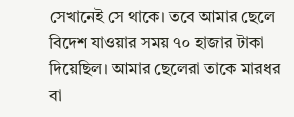সেখানেই সে থাকে। তবে আমার ছেলে বিদেশ যাওয়ার সময় ৭০ হাজার টাকা দিয়েছিল। আমার ছেলেরা তাকে মারধর বা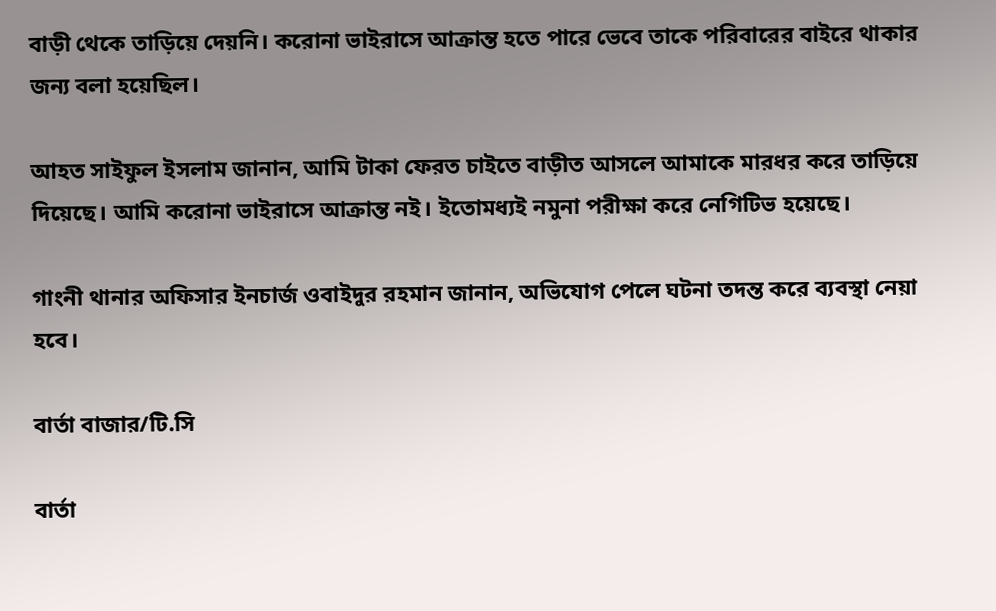বাড়ী থেকে তাড়িয়ে দেয়নি। করোনা ভাইরাসে আক্রান্ত হতে পারে ভেবে তাকে পরিবারের বাইরে থাকার জন্য বলা হয়েছিল।

আহত সাইফুল ইসলাম জানান, আমি টাকা ফেরত চাইতে বাড়ীত আসলে আমাকে মারধর করে তাড়িয়ে দিয়েছে। আমি করোনা ভাইরাসে আক্রান্ত নই। ইতোমধ্যই নমুনা পরীক্ষা করে নেগিটিভ হয়েছে।

গাংনী থানার অফিসার ইনচার্জ ওবাইদুর রহমান জানান, অভিযোগ পেলে ঘটনা তদন্ত করে ব্যবস্থা নেয়া হবে।

বার্তা বাজার/টি.সি

বার্তা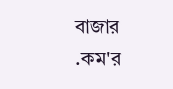বাজার .কম'র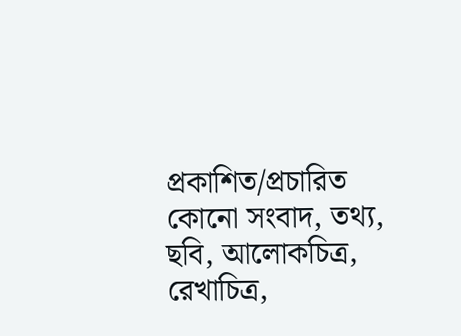প্রকাশিত/প্রচারিত কোনো সংবাদ, তথ্য, ছবি, আলোকচিত্র, রেখাচিত্র,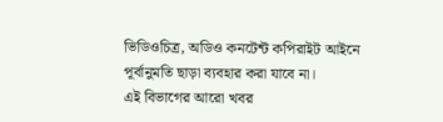ভিডিওচিত্র, অডিও কনটেন্ট কপিরাইট আইনে পূর্বানুমতি ছাড়া ব্যবহার করা যাবে না।
এই বিভাগের আরো খবর